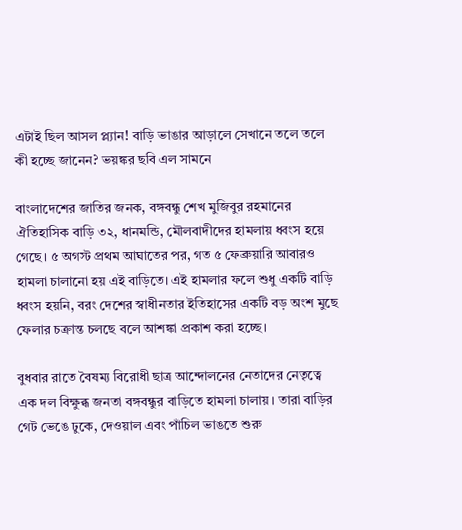এটাই ছিল আসল প্ল্যান! বাড়ি ভাঙার আড়ালে সেখানে তলে তলে কী হচ্ছে জানেন? ভয়ঙ্কর ছবি এল সামনে

বাংলাদেশের জাতির জনক, বঙ্গবন্ধু শেখ মুজিবুর রহমানের ঐতিহাসিক বাড়ি ৩২, ধানমন্ডি, মৌলবাদীদের হামলায় ধ্বংস হয়ে গেছে। ৫ অগস্ট প্রথম আঘাতের পর, গত ৫ ফেব্রুয়ারি আবারও হামলা চালানো হয় এই বাড়িতে। এই হামলার ফলে শুধু একটি বাড়ি ধ্বংস হয়নি, বরং দেশের স্বাধীনতার ইতিহাসের একটি বড় অংশ মুছে ফেলার চক্রান্ত চলছে বলে আশঙ্কা প্রকাশ করা হচ্ছে।

বুধবার রাতে বৈষম্য বিরোধী ছাত্র আন্দোলনের নেতাদের নেতৃত্বে এক দল বিক্ষুব্ধ জনতা বঙ্গবন্ধুর বাড়িতে হামলা চালায়। তারা বাড়ির গেট ভেঙে ঢুকে, দেওয়াল এবং পাঁচিল ভাঙতে শুরু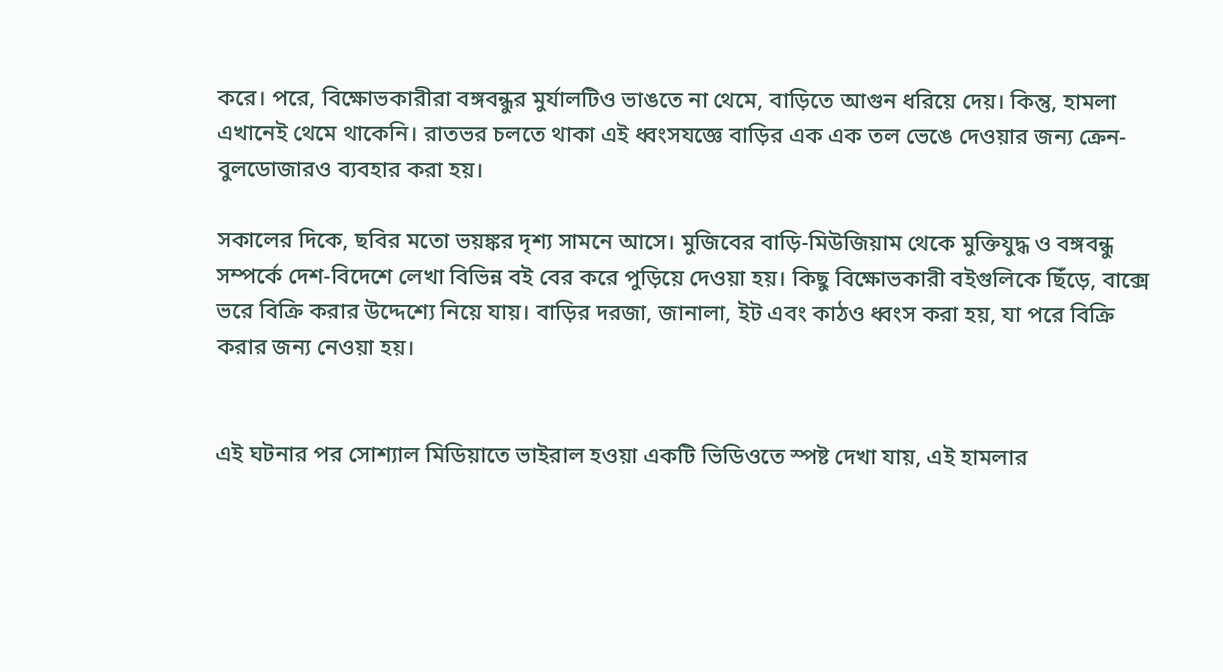করে। পরে, বিক্ষোভকারীরা বঙ্গবন্ধুর মুর্যালটিও ভাঙতে না থেমে, বাড়িতে আগুন ধরিয়ে দেয়। কিন্তু, হামলা এখানেই থেমে থাকেনি। রাতভর চলতে থাকা এই ধ্বংসযজ্ঞে বাড়ির এক এক তল ভেঙে দেওয়ার জন্য ক্রেন-বুলডোজারও ব্যবহার করা হয়।

সকালের দিকে, ছবির মতো ভয়ঙ্কর দৃশ্য সামনে আসে। মুজিবের বাড়ি-মিউজিয়াম থেকে মুক্তিযুদ্ধ ও বঙ্গবন্ধু সম্পর্কে দেশ-বিদেশে লেখা বিভিন্ন বই বের করে পুড়িয়ে দেওয়া হয়। কিছু বিক্ষোভকারী বইগুলিকে ছিঁড়ে, বাক্সে ভরে বিক্রি করার উদ্দেশ্যে নিয়ে যায়। বাড়ির দরজা, জানালা, ইট এবং কাঠও ধ্বংস করা হয়, যা পরে বিক্রি করার জন্য নেওয়া হয়।


এই ঘটনার পর সোশ্যাল মিডিয়াতে ভাইরাল হওয়া একটি ভিডিওতে স্পষ্ট দেখা যায়, এই হামলার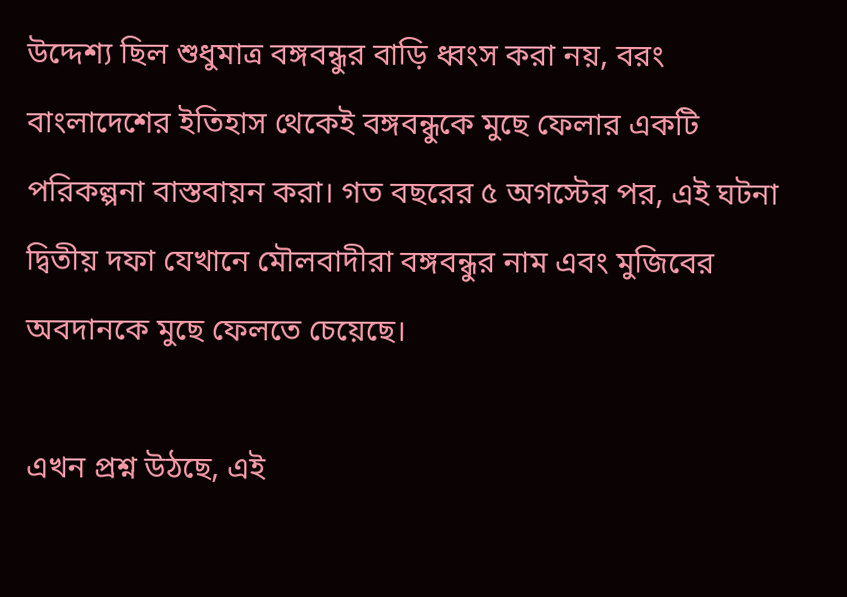উদ্দেশ্য ছিল শুধুমাত্র বঙ্গবন্ধুর বাড়ি ধ্বংস করা নয়, বরং বাংলাদেশের ইতিহাস থেকেই বঙ্গবন্ধুকে মুছে ফেলার একটি পরিকল্পনা বাস্তবায়ন করা। গত বছরের ৫ অগস্টের পর, এই ঘটনা দ্বিতীয় দফা যেখানে মৌলবাদীরা বঙ্গবন্ধুর নাম এবং মুজিবের অবদানকে মুছে ফেলতে চেয়েছে।

এখন প্রশ্ন উঠছে, এই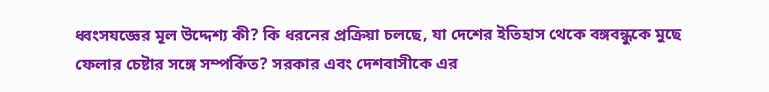ধ্বংসযজ্ঞের মূল উদ্দেশ্য কী? কি ধরনের প্রক্রিয়া চলছে, যা দেশের ইতিহাস থেকে বঙ্গবন্ধুকে মুছে ফেলার চেষ্টার সঙ্গে সম্পর্কিত? সরকার এবং দেশবাসীকে এর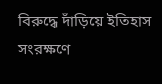বিরুদ্ধে দাঁড়িয়ে ইতিহাস সংরক্ষণে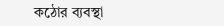কঠোর ব্যবস্থা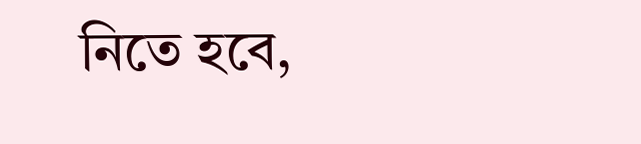নিতে হবে,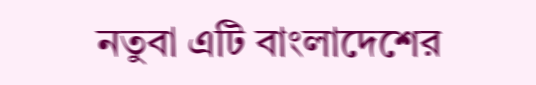নতুবা এটি বাংলাদেশের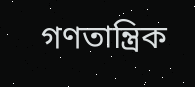গণতান্ত্রিক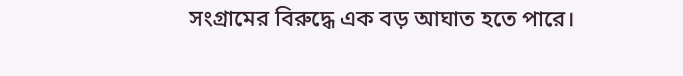সংগ্রামের বিরুদ্ধে এক বড় আঘাত হতে পারে।